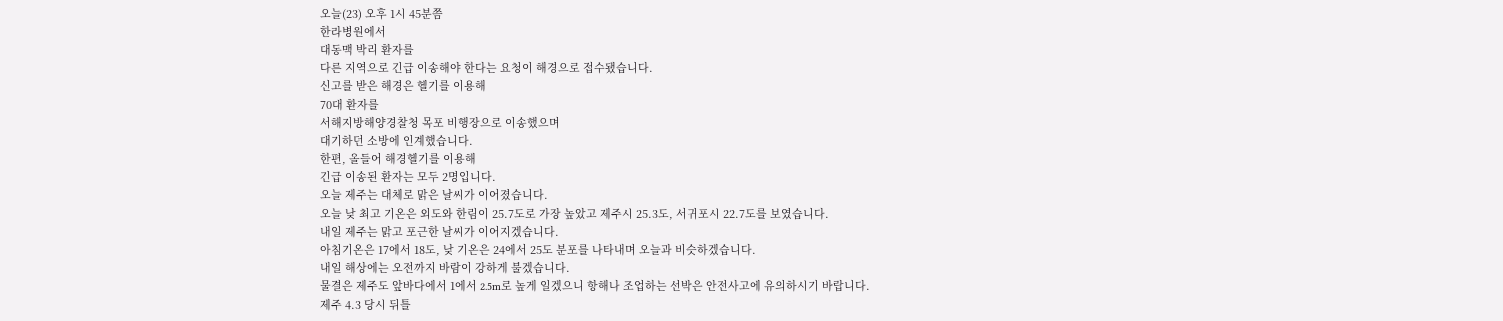오늘(23) 오후 1시 45분쯤
한라병원에서
대동맥 박리 환자를
다른 지역으로 긴급 이송해야 한다는 요청이 해경으로 접수됐습니다.
신고를 받은 해경은 헬기를 이용해
70대 환자를
서해지방해양경찰청 목포 비행장으로 이송했으며
대기하던 소방에 인계했습니다.
한편, 올들어 해경헬기를 이용해
긴급 이송된 환자는 모두 2명입니다.
오늘 제주는 대체로 맑은 날씨가 이어졌습니다.
오늘 낮 최고 기온은 외도와 한림이 25.7도로 가장 높았고 제주시 25.3도, 서귀포시 22.7도를 보였습니다.
내일 제주는 맑고 포근한 날씨가 이어지겠습니다.
아침기온은 17에서 18도, 낮 기온은 24에서 25도 분포를 나타내며 오늘과 비슷하겠습니다.
내일 해상에는 오전까지 바람이 강하게 불겠습니다.
물결은 제주도 앞바다에서 1에서 2.5m로 높게 일겠으니 항해나 조업하는 선박은 안전사고에 유의하시기 바랍니다.
제주 4.3 당시 뒤틀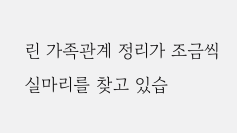린 가족관계 정리가 조금씩 실마리를 찾고 있습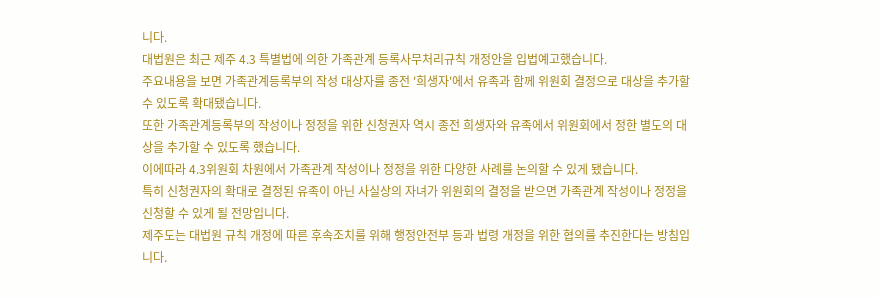니다.
대법원은 최근 제주 4.3 특별법에 의한 가족관계 등록사무처리규칙 개정안을 입법예고했습니다.
주요내용을 보면 가족관계등록부의 작성 대상자를 종전 '희생자'에서 유족과 함께 위원회 결정으로 대상을 추가할 수 있도록 확대됐습니다.
또한 가족관계등록부의 작성이나 정정을 위한 신청권자 역시 종전 희생자와 유족에서 위원회에서 정한 별도의 대상을 추가할 수 있도록 했습니다.
이에따라 4.3위원회 차원에서 가족관계 작성이나 정정을 위한 다양한 사례를 논의할 수 있게 됐습니다.
특히 신청권자의 확대로 결정된 유족이 아닌 사실상의 자녀가 위원회의 결정을 받으면 가족관계 작성이나 정정을 신청할 수 있게 될 전망입니다.
제주도는 대법원 규칙 개정에 따른 후속조치를 위해 행정안전부 등과 법령 개정을 위한 협의를 추진한다는 방침입니다.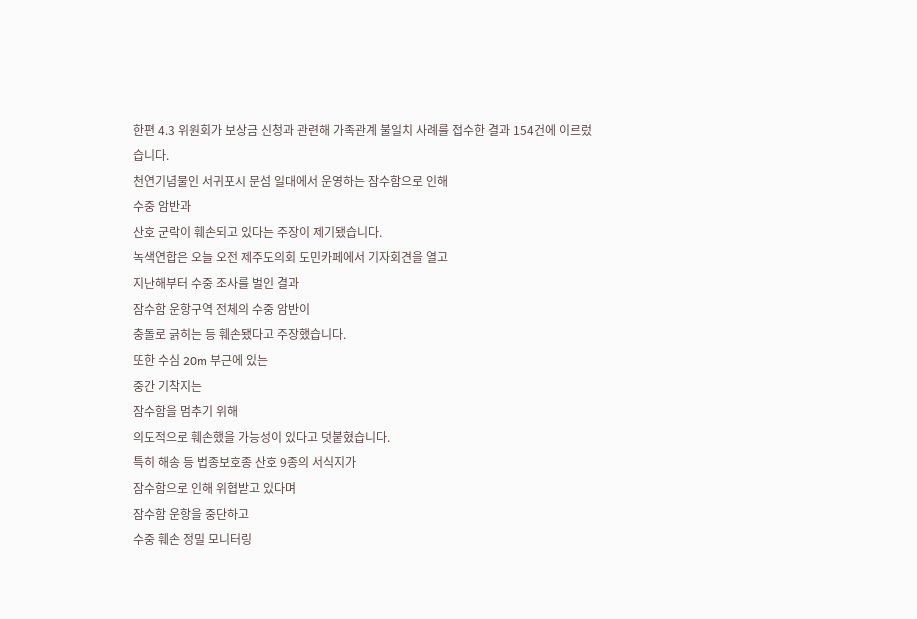한편 4.3 위원회가 보상금 신청과 관련해 가족관계 불일치 사례를 접수한 결과 154건에 이르렀습니다.
천연기념물인 서귀포시 문섬 일대에서 운영하는 잠수함으로 인해
수중 암반과
산호 군락이 훼손되고 있다는 주장이 제기됐습니다.
녹색연합은 오늘 오전 제주도의회 도민카페에서 기자회견을 열고
지난해부터 수중 조사를 벌인 결과
잠수함 운항구역 전체의 수중 암반이
충돌로 긁히는 등 훼손됐다고 주장했습니다.
또한 수심 20m 부근에 있는
중간 기착지는
잠수함을 멈추기 위해
의도적으로 훼손했을 가능성이 있다고 덧붙혔습니다.
특히 해송 등 법종보호종 산호 9종의 서식지가
잠수함으로 인해 위협받고 있다며
잠수함 운항을 중단하고
수중 훼손 정밀 모니터링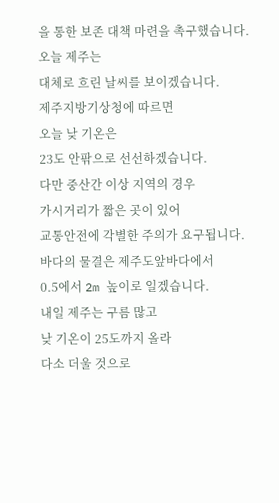을 통한 보존 대책 마련을 촉구했습니다.
오늘 제주는
대체로 흐린 날씨를 보이겠습니다.
제주지방기상청에 따르면
오늘 낮 기온은
23도 안팎으로 선선하겠습니다.
다만 중산간 이상 지역의 경우
가시거리가 짧은 곳이 있어
교통안전에 각별한 주의가 요구됩니다.
바다의 물결은 제주도앞바다에서
0.5에서 2m 높이로 일겠습니다.
내일 제주는 구름 많고
낮 기온이 25도까지 올라
다소 더울 것으로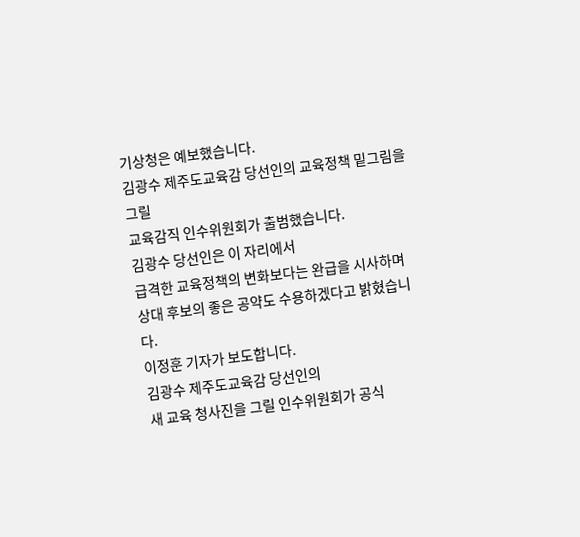기상청은 예보했습니다.
김광수 제주도교육감 당선인의 교육정책 밑그림을 그릴
교육감직 인수위원회가 출범했습니다.
김광수 당선인은 이 자리에서
급격한 교육정책의 변화보다는 완급을 시사하며
상대 후보의 좋은 공약도 수용하겠다고 밝혔습니다.
이정훈 기자가 보도합니다.
김광수 제주도교육감 당선인의
새 교육 청사진을 그릴 인수위원회가 공식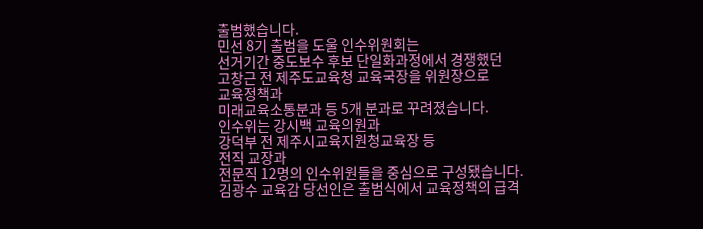출범했습니다.
민선 8기 출범을 도울 인수위원회는
선거기간 중도보수 후보 단일화과정에서 경쟁했던
고창근 전 제주도교육청 교육국장을 위원장으로
교육정책과
미래교육소통분과 등 5개 분과로 꾸려졌습니다.
인수위는 강시백 교육의원과
강덕부 전 제주시교육지원청교육장 등
전직 교장과
전문직 12명의 인수위원들을 중심으로 구성됐습니다.
김광수 교육감 당선인은 출범식에서 교육정책의 급격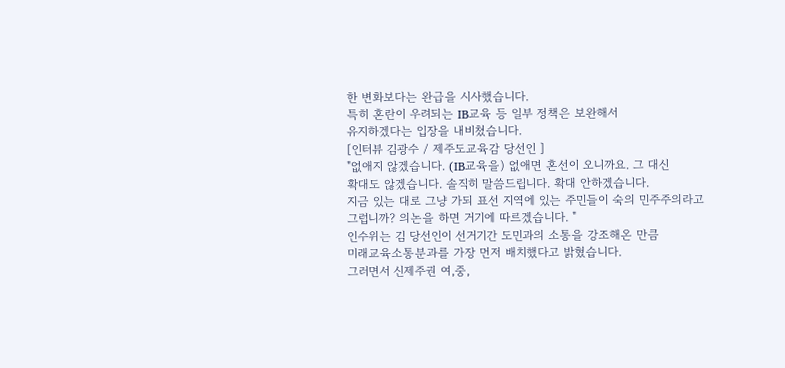한 변화보다는 완급을 시사했습니다.
특히 혼란이 우려되는 IB교육 등 일부 정책은 보완해서
유지하겠다는 입장을 내비쳤습니다.
[인터뷰 김광수 / 제주도교육감 당선인 ]
"없애지 않겠습니다. (IB교육을) 없애면 혼선이 오니까요. 그 대신
확대도 않겠습니다. 솔직히 말씀드립니다. 확대 안하겠습니다.
지금 있는 대로 그냥 가되 표선 지역에 있는 주민들이 숙의 민주주의라고 그럽니까? 의논을 하면 거기에 따르겠습니다. "
인수위는 김 당선인이 선거기간 도민과의 소통을 강조해온 만큼
미래교육소통분과를 가장 먼저 배치했다고 밝혔습니다.
그러면서 신제주권 여,중,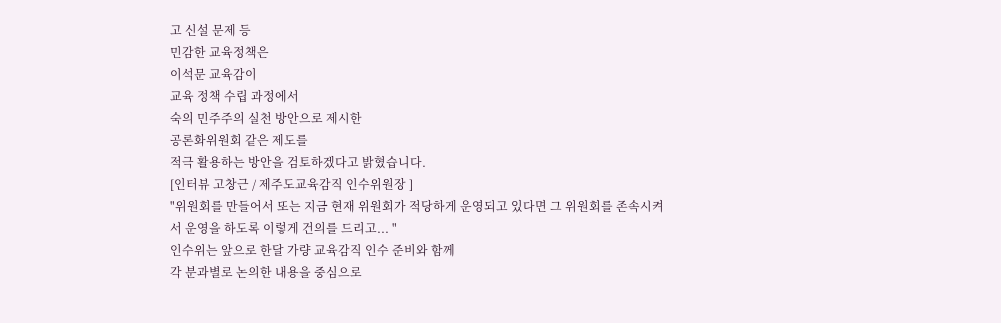고 신설 문제 등
민감한 교육정책은
이석문 교육감이
교육 정책 수립 과정에서
숙의 민주주의 실천 방안으로 제시한
공론화위원회 같은 제도를
적극 활용하는 방안을 검토하겠다고 밝혔습니다.
[인터뷰 고창근 / 제주도교육감직 인수위원장 ]
"위원회를 만들어서 또는 지금 현재 위원회가 적당하게 운영되고 있다면 그 위원회를 존속시켜서 운영을 하도록 이렇게 건의를 드리고... "
인수위는 앞으로 한달 가량 교육감직 인수 준비와 함께
각 분과별로 논의한 내용을 중심으로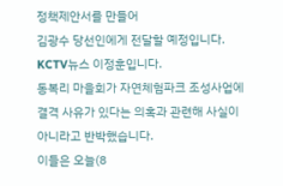정책제안서를 만들어
김광수 당선인에게 전달할 예정입니다.
KCTV뉴스 이정훈입니다.
동복리 마을회가 자연체험파크 조성사업에 결격 사유가 있다는 의혹과 관련해 사실이 아니라고 반박했습니다.
이들은 오늘(8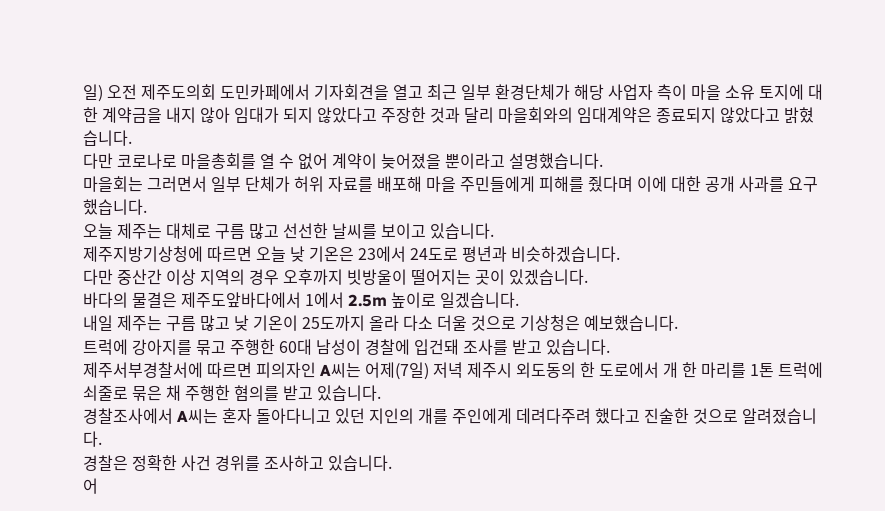일) 오전 제주도의회 도민카페에서 기자회견을 열고 최근 일부 환경단체가 해당 사업자 측이 마을 소유 토지에 대한 계약금을 내지 않아 임대가 되지 않았다고 주장한 것과 달리 마을회와의 임대계약은 종료되지 않았다고 밝혔습니다.
다만 코로나로 마을총회를 열 수 없어 계약이 늦어졌을 뿐이라고 설명했습니다.
마을회는 그러면서 일부 단체가 허위 자료를 배포해 마을 주민들에게 피해를 줬다며 이에 대한 공개 사과를 요구했습니다.
오늘 제주는 대체로 구름 많고 선선한 날씨를 보이고 있습니다.
제주지방기상청에 따르면 오늘 낮 기온은 23에서 24도로 평년과 비슷하겠습니다.
다만 중산간 이상 지역의 경우 오후까지 빗방울이 떨어지는 곳이 있겠습니다.
바다의 물결은 제주도앞바다에서 1에서 2.5m 높이로 일겠습니다.
내일 제주는 구름 많고 낮 기온이 25도까지 올라 다소 더울 것으로 기상청은 예보했습니다.
트럭에 강아지를 묶고 주행한 60대 남성이 경찰에 입건돼 조사를 받고 있습니다.
제주서부경찰서에 따르면 피의자인 A씨는 어제(7일) 저녁 제주시 외도동의 한 도로에서 개 한 마리를 1톤 트럭에 쇠줄로 묶은 채 주행한 혐의를 받고 있습니다.
경찰조사에서 A씨는 혼자 돌아다니고 있던 지인의 개를 주인에게 데려다주려 했다고 진술한 것으로 알려졌습니다.
경찰은 정확한 사건 경위를 조사하고 있습니다.
어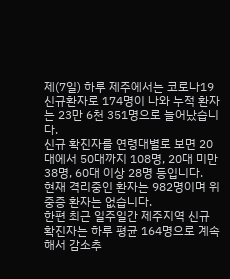제(7일) 하루 제주에서는 코로나19 신규환자로 174명이 나와 누적 환자는 23만 6천 351명으로 늘어났습니다.
신규 확진자를 연령대별로 보면 20대에서 50대까지 108명, 20대 미만 38명, 60대 이상 28명 등입니다.
현재 격리중인 환자는 982명이며 위중증 환자는 없습니다.
한편 최근 일주일간 제주지역 신규 확진자는 하루 평균 164명으로 계속해서 감소추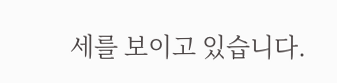세를 보이고 있습니다.